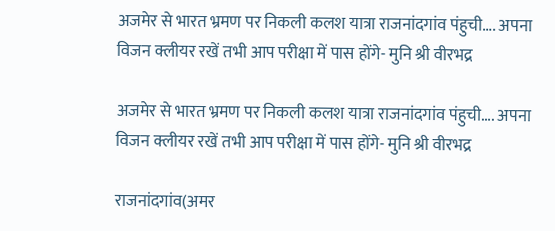अजमेर से भारत भ्रमण पर निकली कलश यात्रा राजनांदगांव पंहुची…. अपना विजन क्लीयर रखें तभी आप परीक्षा में पास होंगे- मुनि श्री वीरभद्र

अजमेर से भारत भ्रमण पर निकली कलश यात्रा राजनांदगांव पंहुची…. अपना विजन क्लीयर रखें तभी आप परीक्षा में पास होंगे- मुनि श्री वीरभद्र

राजनांदगांव(अमर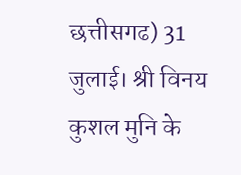छत्तीसगढ) 31 जुलाई। श्री विनय कुशल मुनि के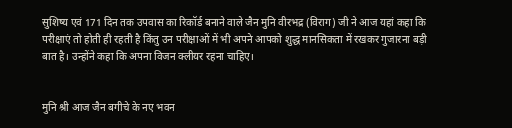सुशिष्य एवं 171 दिन तक उपवास का रिकॉर्ड बनाने वाले जैन मुनि वीरभद्र (विराग) जी ने आज यहां कहा कि परीक्षाएं तो होती ही रहती है किंतु उन परीक्षाओं में भी अपने आपको शुद्ध मानसिकता में रखकर गुजारना बड़ी बात है। उन्होंने कहा कि अपना विजन क्लीयर रहना चाहिए।


मुनि श्री आज जैन बगीचे के नए भवन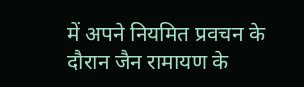में अपने नियमित प्रवचन के दौरान जैन रामायण के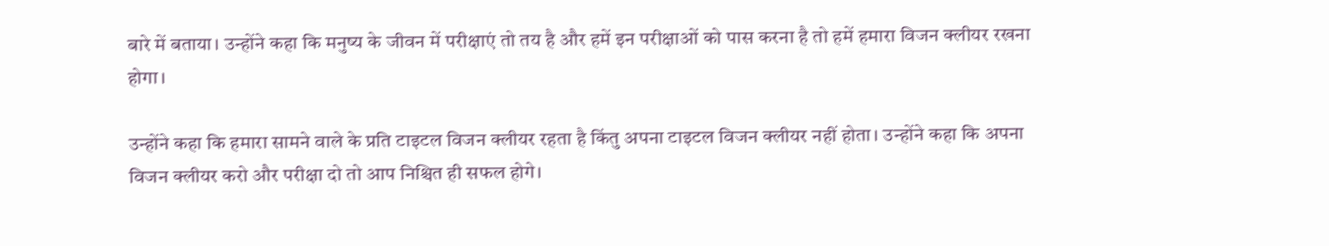बारे में बताया। उन्होंने कहा कि मनुष्य के जीवन में परीक्षाएं तो तय है और हमें इन परीक्षाओं को पास करना है तो हमें हमारा विजन क्लीयर रखना होगा।

उन्होंने कहा कि हमारा सामने वाले के प्रति टाइटल विजन क्लीयर रहता है किंतु अपना टाइटल विजन क्लीयर नहीं होता। उन्होंने कहा कि अपना विजन क्लीयर करो और परीक्षा दो तो आप निश्चित ही सफल होगे।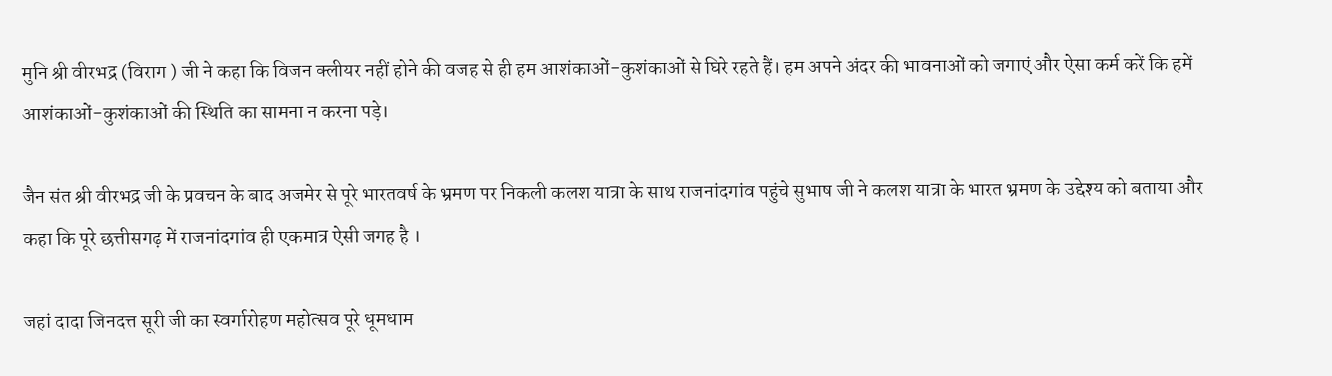मुनि श्री वीरभद्र (विराग ) जी ने कहा कि विजन क्लीयर नहीं होने की वजह से ही हम आशंकाओं-कुशंकाओं से घिरे रहते हैं। हम अपने अंदर की भावनाओं को जगाएं और ऐसा कर्म करें कि हमें आशंकाओं-कुशंकाओं की स्थिति का सामना न करना पड़े।

जैन संत श्री वीरभद्र जी के प्रवचन के बाद अजमेर से पूरे भारतवर्ष के भ्रमण पर निकली कलश यात्रा के साथ राजनांदगांव पहुंचे सुभाष जी ने कलश यात्रा के भारत भ्रमण के उद्देश्य को बताया और कहा कि पूरे छत्तीसगढ़ में राजनांदगांव ही एकमात्र ऐसी जगह है ।

जहां दादा जिनदत्त सूरी जी का स्वर्गारोहण महोत्सव पूरे धूमधाम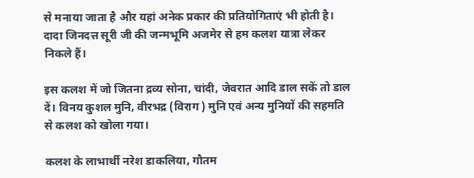से मनाया जाता है और यहां अनेक प्रकार की प्रतियोगिताएं भी होती है। दादा जिनदत्त सूरी जी की जन्मभूमि अजमेर से हम कलश यात्रा लेकर निकले हैं।

इस कलश में जो जितना द्रव्य सोना, चांदी, जेवरात आदि डाल सकें तो डाल दें। विनय कुशल मुनि, वीरभद्र (विराग ) मुनि एवं अन्य मुनियों की सहमति से कलश को खोला गया।

कलश के लाभार्थी नरेश डाकलिया, गौतम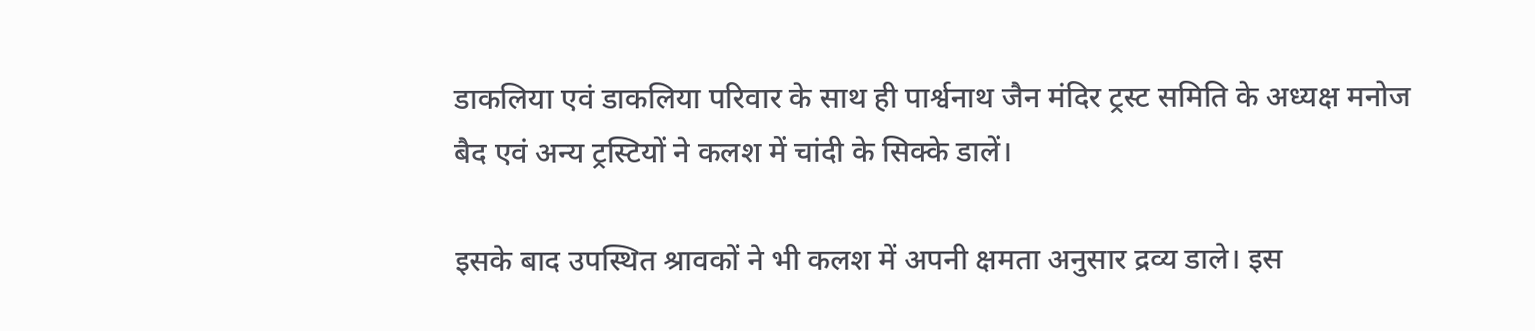डाकलिया एवं डाकलिया परिवार के साथ ही पार्श्वनाथ जैन मंदिर ट्रस्ट समिति के अध्यक्ष मनोज बैद एवं अन्य ट्रस्टियों ने कलश में चांदी के सिक्के डालें।

इसके बाद उपस्थित श्रावकों ने भी कलश में अपनी क्षमता अनुसार द्रव्य डाले। इस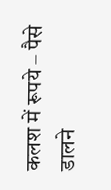कलश में रूपये – पैसे डालने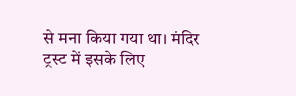से मना किया गया था। मंदिर ट्रस्ट में इसके लिए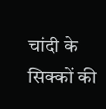चांदी के सिक्कों की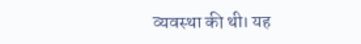व्यवस्था की थी। यह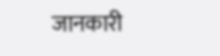जानकारी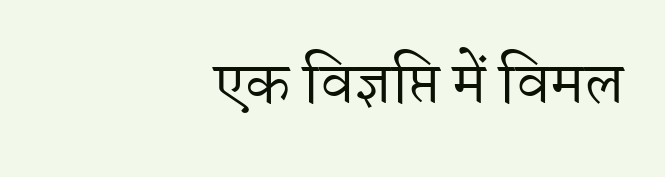एक विज्ञप्ति में विमल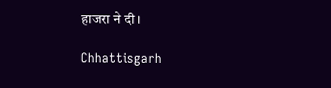हाजरा ने दी।

Chhattisgarh